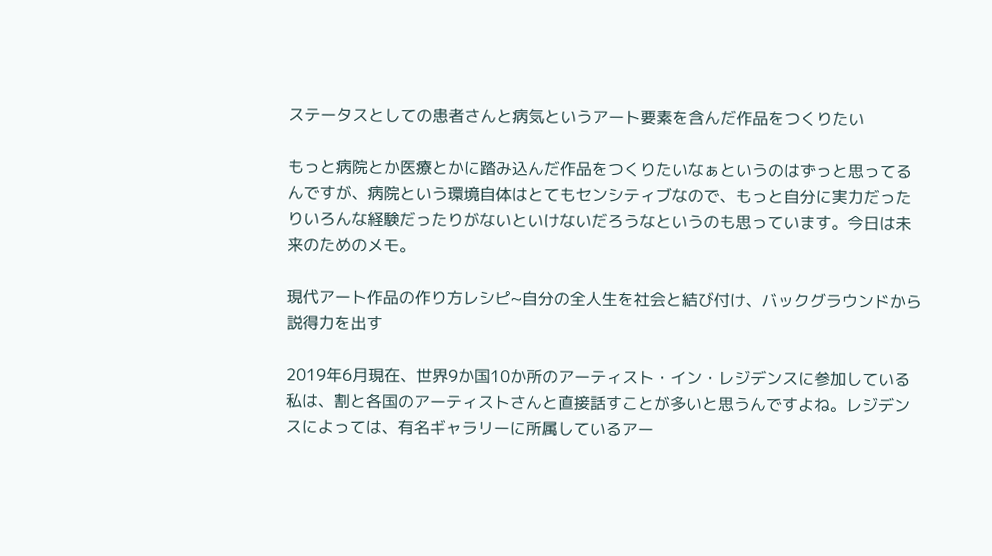ステータスとしての患者さんと病気というアート要素を含んだ作品をつくりたい

もっと病院とか医療とかに踏み込んだ作品をつくりたいなぁというのはずっと思ってるんですが、病院という環境自体はとてもセンシティブなので、もっと自分に実力だったりいろんな経験だったりがないといけないだろうなというのも思っています。今日は未来のためのメモ。

現代アート作品の作り方レシピ~自分の全人生を社会と結び付け、バックグラウンドから説得力を出す

2019年6月現在、世界9か国10か所のアーティスト・イン・レジデンスに参加している私は、割と各国のアーティストさんと直接話すことが多いと思うんですよね。レジデンスによっては、有名ギャラリーに所属しているアー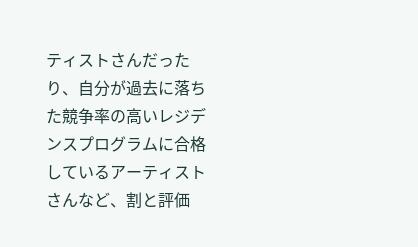ティストさんだったり、自分が過去に落ちた競争率の高いレジデンスプログラムに合格しているアーティストさんなど、割と評価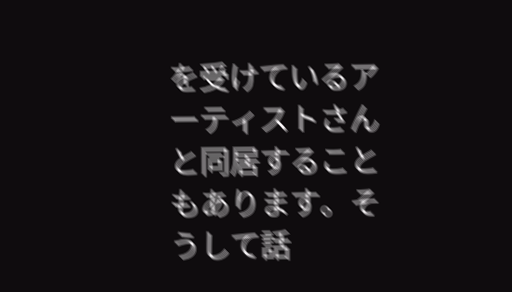を受けているアーティストさんと同居することもあります。そうして話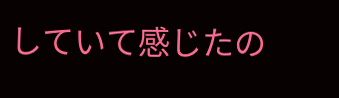していて感じたの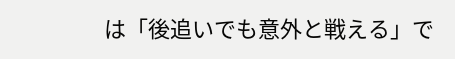は「後追いでも意外と戦える」で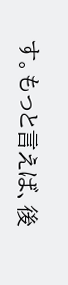す。もっと言えば、後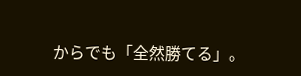からでも「全然勝てる」。